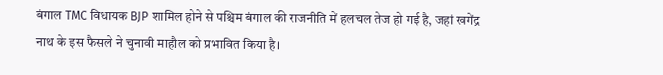बंगाल TMC विधायक BJP शामिल होने से पश्चिम बंगाल की राजनीति में हलचल तेज हो गई है, जहां खगेंद्र नाथ के इस फैसले ने चुनावी माहौल को प्रभावित किया है।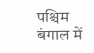पश्चिम बंगाल में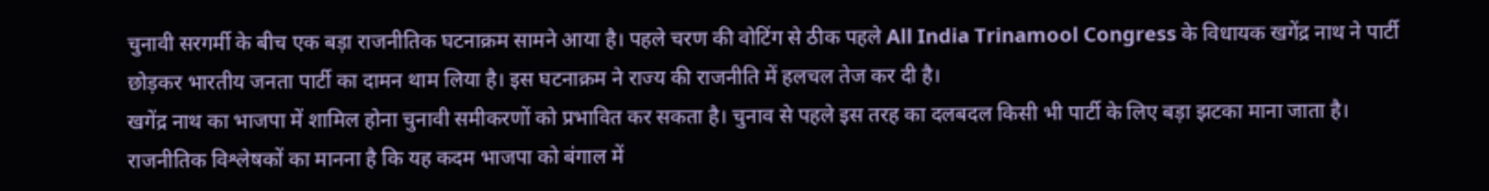चुनावी सरगर्मी के बीच एक बड़ा राजनीतिक घटनाक्रम सामने आया है। पहले चरण की वोटिंग से ठीक पहले All India Trinamool Congress के विधायक खगेंद्र नाथ ने पार्टी छोड़कर भारतीय जनता पार्टी का दामन थाम लिया है। इस घटनाक्रम ने राज्य की राजनीति में हलचल तेज कर दी है।
खगेंद्र नाथ का भाजपा में शामिल होना चुनावी समीकरणों को प्रभावित कर सकता है। चुनाव से पहले इस तरह का दलबदल किसी भी पार्टी के लिए बड़ा झटका माना जाता है। राजनीतिक विश्लेषकों का मानना है कि यह कदम भाजपा को बंगाल में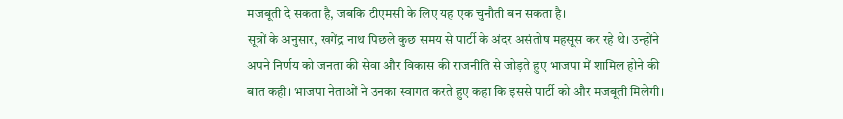मजबूती दे सकता है, जबकि टीएमसी के लिए यह एक चुनौती बन सकता है।
सूत्रों के अनुसार, खगेंद्र नाथ पिछले कुछ समय से पार्टी के अंदर असंतोष महसूस कर रहे थे। उन्होंने अपने निर्णय को जनता की सेवा और विकास की राजनीति से जोड़ते हुए भाजपा में शामिल होने की बात कही। भाजपा नेताओं ने उनका स्वागत करते हुए कहा कि इससे पार्टी को और मजबूती मिलेगी।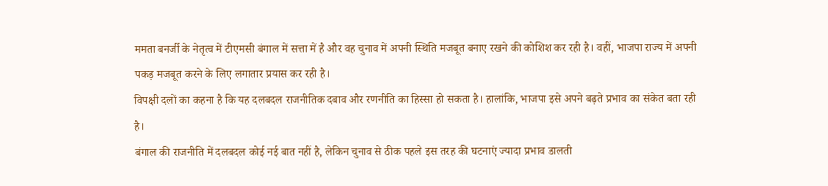ममता बनर्जी के नेतृत्व में टीएमसी बंगाल में सत्ता में है और वह चुनाव में अपनी स्थिति मजबूत बनाए रखने की कोशिश कर रही है। वहीं, भाजपा राज्य में अपनी पकड़ मजबूत करने के लिए लगातार प्रयास कर रही है।
विपक्षी दलों का कहना है कि यह दलबदल राजनीतिक दबाव और रणनीति का हिस्सा हो सकता है। हालांकि, भाजपा इसे अपने बढ़ते प्रभाव का संकेत बता रही है।
बंगाल की राजनीति में दलबदल कोई नई बात नहीं है, लेकिन चुनाव से ठीक पहले इस तरह की घटनाएं ज्यादा प्रभाव डालती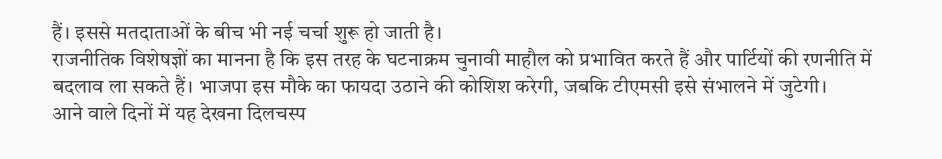हैं। इससे मतदाताओं के बीच भी नई चर्चा शुरू हो जाती है।
राजनीतिक विशेषज्ञों का मानना है कि इस तरह के घटनाक्रम चुनावी माहौल को प्रभावित करते हैं और पार्टियों की रणनीति में बदलाव ला सकते हैं। भाजपा इस मौके का फायदा उठाने की कोशिश करेगी, जबकि टीएमसी इसे संभालने में जुटेगी।
आने वाले दिनों में यह देखना दिलचस्प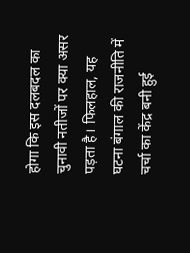होगा कि इस दलबदल का चुनावी नतीजों पर क्या असर पड़ता है। फिलहाल, यह घटना बंगाल की राजनीति में चर्चा का केंद्र बनी हुई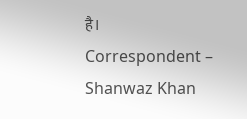है।
Correspondent – Shanwaz Khan